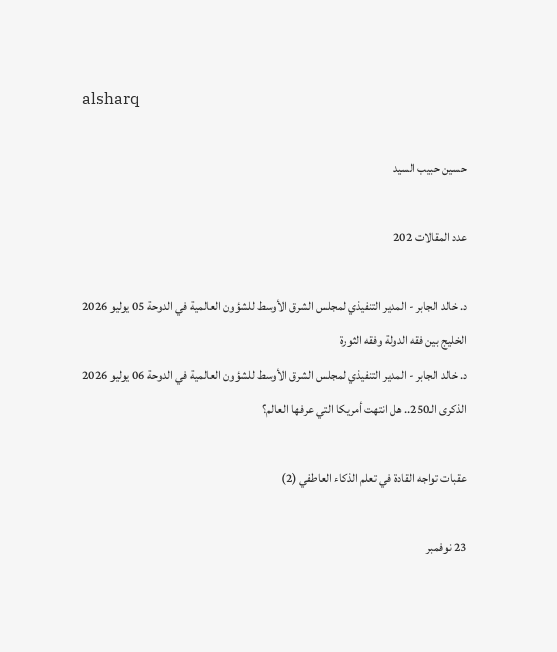alsharq

حسين حبيب السيد

عدد المقالات 202

د. خالد الجابر - المدير التنفيذي لمجلس الشرق الأوسط للشؤون العالمية في الدوحة 05 يوليو 2026
الخليج بين فقه الدولة وفقه الثورة
د. خالد الجابر - المدير التنفيذي لمجلس الشرق الأوسط للشؤون العالمية في الدوحة 06 يوليو 2026
الذكرى الـ250.. هل انتهت أمريكا التي عرفها العالم؟

عقبات تواجه القادة في تعلم الذكاء العاطفي (2)

23 نوفمبر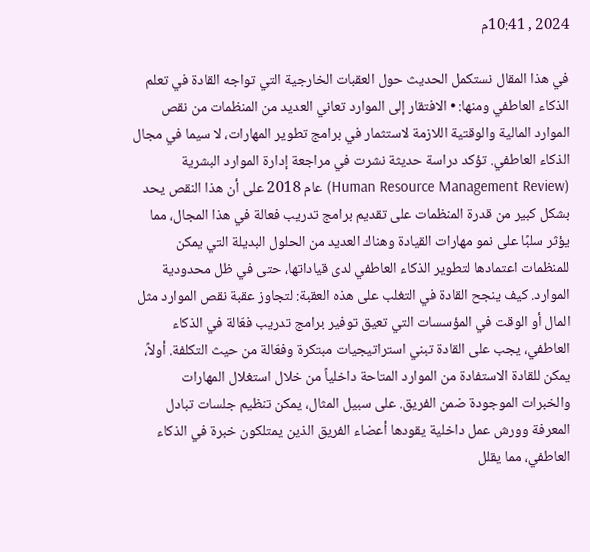2024 , 10:41م

في هذا المقال نستكمل الحديث حول العقبات الخارجية التي تواجه القادة في تعلم الذكاء العاطفي ومنها: • الافتقار إلى الموارد تعاني العديد من المنظمات من نقص الموارد المالية والوقتية اللازمة لاستثمار في برامج تطوير المهارات، لا سيما في مجال الذكاء العاطفي. تؤكد دراسة حديثة نشرت في مراجعة إدارة الموارد البشرية (Human Resource Management Review) عام 2018 على أن هذا النقص يحد بشكل كبير من قدرة المنظمات على تقديم برامج تدريب فعالة في هذا المجال، مما يؤثر سلبًا على نمو مهارات القيادة وهناك العديد من الحلول البديلة التي يمكن للمنظمات اعتمادها لتطوير الذكاء العاطفي لدى قياداتها، حتى في ظل محدودية الموارد. كيف ينجح القادة في التغلب على هذه العقبة: لتجاوز عقبة نقص الموارد مثل المال أو الوقت في المؤسسات التي تعيق توفير برامج تدريب فعّالة في الذكاء العاطفي، يجب على القادة تبني استراتيجيات مبتكرة وفعّالة من حيث التكلفة. أولاً، يمكن للقادة الاستفادة من الموارد المتاحة داخلياً من خلال استغلال المهارات والخبرات الموجودة ضمن الفريق. على سبيل المثال، يمكن تنظيم جلسات تبادل المعرفة وورش عمل داخلية يقودها أعضاء الفريق الذين يمتلكون خبرة في الذكاء العاطفي، مما يقلل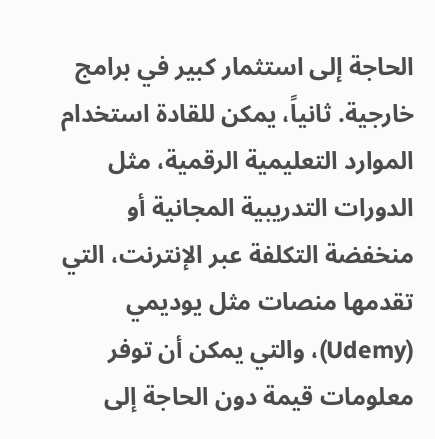الحاجة إلى استثمار كبير في برامج خارجية. ثانياً، يمكن للقادة استخدام الموارد التعليمية الرقمية، مثل الدورات التدريبية المجانية أو منخفضة التكلفة عبر الإنترنت، التي تقدمها منصات مثل يوديمي (Udemy)، والتي يمكن أن توفر معلومات قيمة دون الحاجة إلى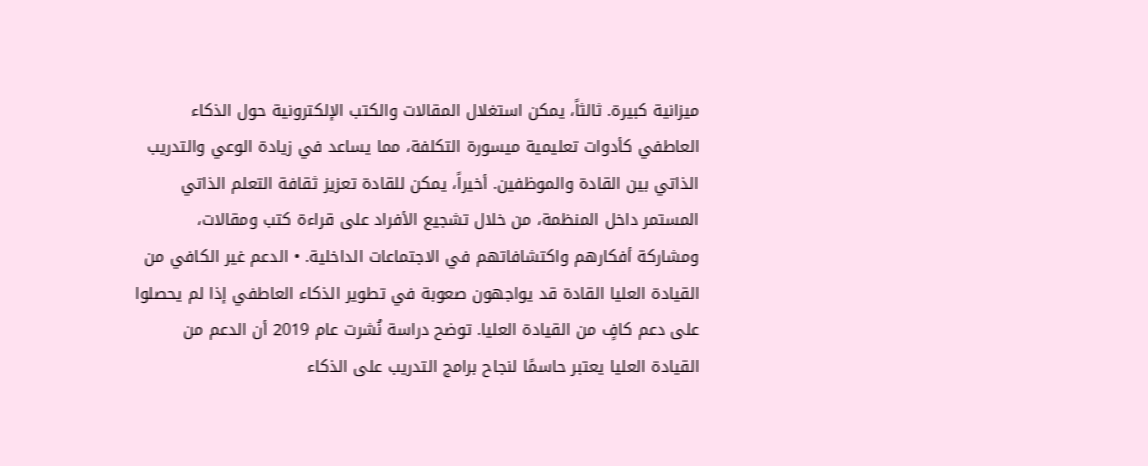ميزانية كبيرة. ثالثاً، يمكن استغلال المقالات والكتب الإلكترونية حول الذكاء العاطفي كأدوات تعليمية ميسورة التكلفة، مما يساعد في زيادة الوعي والتدريب الذاتي بين القادة والموظفين. أخيراً، يمكن للقادة تعزيز ثقافة التعلم الذاتي المستمر داخل المنظمة، من خلال تشجيع الأفراد على قراءة كتب ومقالات، ومشاركة أفكارهم واكتشافاتهم في الاجتماعات الداخلية. • الدعم غير الكافي من القيادة العليا القادة قد يواجهون صعوبة في تطوير الذكاء العاطفي إذا لم يحصلوا على دعم كافٍ من القيادة العليا. توضح دراسة نُشرت عام 2019 أن الدعم من القيادة العليا يعتبر حاسمًا لنجاح برامج التدريب على الذكاء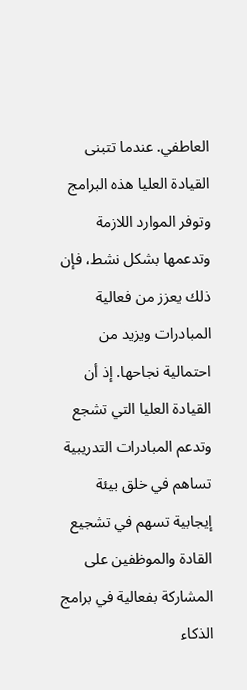العاطفي. عندما تتبنى القيادة العليا هذه البرامج وتوفر الموارد اللازمة وتدعمها بشكل نشط، فإن ذلك يعزز من فعالية المبادرات ويزيد من احتمالية نجاحها. إذ أن القيادة العليا التي تشجع وتدعم المبادرات التدريبية تساهم في خلق بيئة إيجابية تسهم في تشجيع القادة والموظفين على المشاركة بفعالية في برامج الذكاء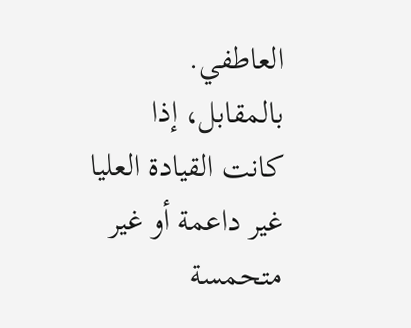العاطفي. بالمقابل، إذا كانت القيادة العليا غير داعمة أو غير متحمسة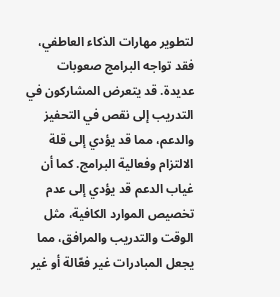لتطوير مهارات الذكاء العاطفي، فقد تواجه البرامج صعوبات عديدة. قد يتعرض المشاركون في التدريب إلى نقص في التحفيز والدعم، مما قد يؤدي إلى قلة الالتزام وفعالية البرامج. كما أن غياب الدعم قد يؤدي إلى عدم تخصيص الموارد الكافية، مثل الوقت والتدريب والمرافق، مما يجعل المبادرات غير فعّالة أو غير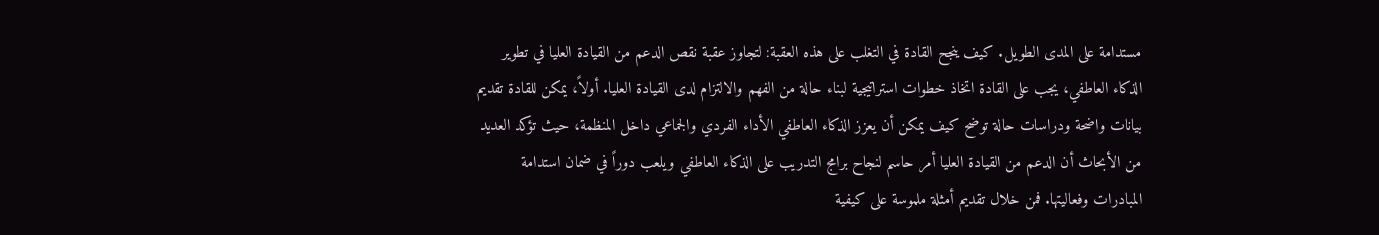مستدامة على المدى الطويل. كيف ينجح القادة في التغلب على هذه العقبة: لتجاوز عقبة نقص الدعم من القيادة العليا في تطوير الذكاء العاطفي، يجب على القادة اتخاذ خطوات استراتيجية لبناء حالة من الفهم والالتزام لدى القيادة العليا. أولاً، يمكن للقادة تقديم بيانات واضحة ودراسات حالة توضح كيف يمكن أن يعزز الذكاء العاطفي الأداء الفردي والجماعي داخل المنظمة، حيث تؤكد العديد من الأبحاث أن الدعم من القيادة العليا أمر حاسم لنجاح برامج التدريب على الذكاء العاطفي ويلعب دوراً في ضمان استدامة المبادرات وفعاليتها. فمن خلال تقديم أمثلة ملموسة على كيفية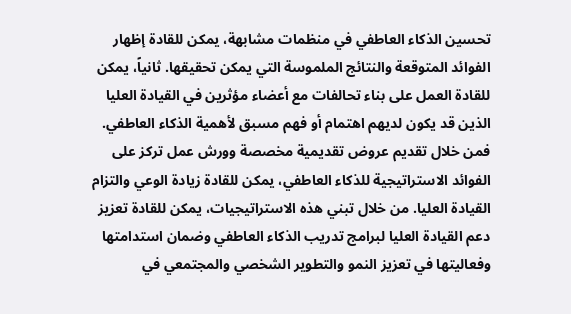تحسين الذكاء العاطفي في منظمات مشابهة، يمكن للقادة إظهار الفوائد المتوقعة والنتائج الملموسة التي يمكن تحقيقها. ثانياً، يمكن للقادة العمل على بناء تحالفات مع أعضاء مؤثرين في القيادة العليا الذين قد يكون لديهم اهتمام أو فهم مسبق لأهمية الذكاء العاطفي. فمن خلال تقديم عروض تقديمية مخصصة وورش عمل تركز على الفوائد الاستراتيجية للذكاء العاطفي، يمكن للقادة زيادة الوعي والتزام القيادة العليا. من خلال تبني هذه الاستراتيجيات، يمكن للقادة تعزيز دعم القيادة العليا لبرامج تدريب الذكاء العاطفي وضمان استدامتها وفعاليتها في تعزيز النمو والتطوير الشخصي والمجتمعي في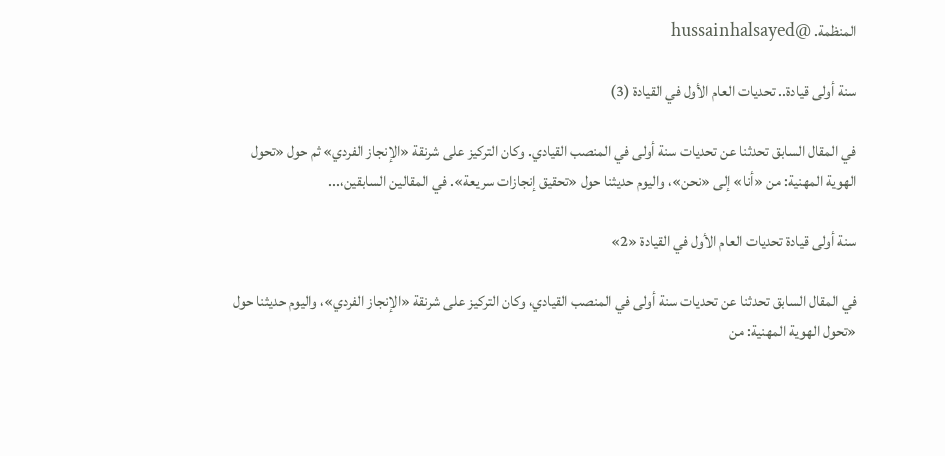المنظمة. @hussainhalsayed

سنة أولى قيادة.. تحديات العام الأول في القيادة (3)

في المقال السابق تحدثنا عن تحديات سنة أولى في المنصب القيادي. وكان التركيز على شرنقة «الإنجاز الفردي» ثم حول «تحول الهوية المهنية: من «أنا» إلى «نحن»، واليوم حديثنا حول «تحقيق إنجازات سريعة». في المقالين السابقين،...

سنة أولى قيادة تحديات العام الأول في القيادة «2»

في المقال السابق تحدثنا عن تحديات سنة أولى في المنصب القيادي، وكان التركيز على شرنقة «الإنجاز الفردي»، واليوم حديثنا حول «تحول الهوية المهنية: من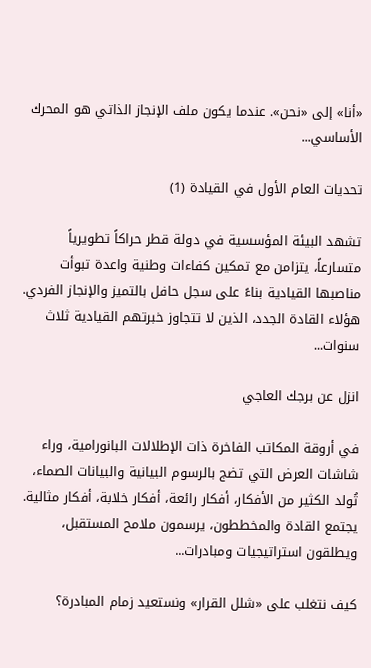«أنا» إلى «نحن». عندما يكون ملف الإنجاز الذاتي هو المحرك الأساسي...

تحديات العام الأول في القيادة (1)

تشهد البيئة المؤسسية في دولة قطر حراكاً تطويرياً متسارعاً، يتزامن مع تمكين كفاءات وطنية واعدة تبوأت مناصبها القيادية بناءً على سجل حافل بالتميز والإنجاز الفردي. هؤلاء القادة الجدد، الذين لا تتجاوز خبرتهم القيادية ثلاث سنوات...

انزل عن برجك العاجي

في أروقة المكاتب الفاخرة ذات الإطلالات البانورامية، وراء شاشات العرض التي تضج بالرسوم البيانية والبيانات الصماء، تُولد الكثير من الأفكار، أفكار رائعة، أفكار خلابة، أفكار مثالية. يجتمع القادة والمخططون، يرسمون ملامح المستقبل، ويطلقون استراتيجيات ومبادرات...

كيف نتغلب على «شلل القرار» ونستعيد زمام المبادرة؟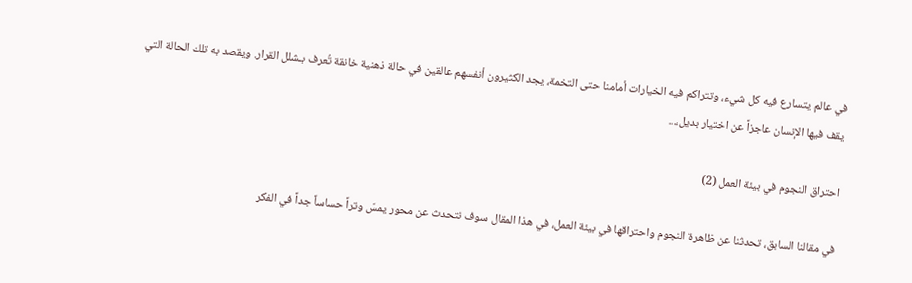في عالم يتسارع فيه كل شيء، وتتراكم فيه الخيارات أمامنا حتى التخمة، يجد الكثيرون أنفسهم عالقين في حالة ذهنية خانقة تُعرف بـشلل القرار. ويقصد به تلك الحالة التي يقف فيها الإنسان عاجزاً عن اختيار بديل،...

احتراق النجوم في بيئة العمل (2)

في مقالنا السابق، تحدثنا عن ظاهرة النجوم واحتراقها في بيئة العمل، في هذا المقال سوف نتحدث عن محور يمسّ وتراً حساساً جداً في الفكر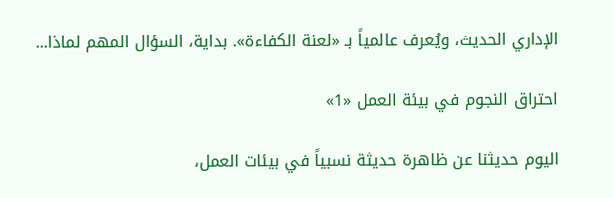الإداري الحديث، ويُعرف عالمياً بـ «لعنة الكفاءة». بداية، السؤال المهم لماذا...

احتراق النجوم في بيئة العمل «1»

اليوم حديثنا عن ظاهرة حديثة نسبياً في بيئات العمل،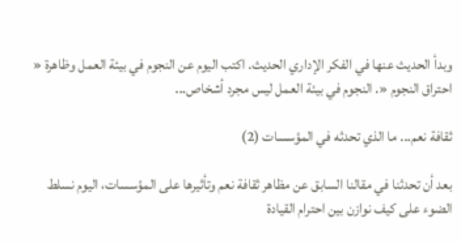وبدأ الحديث عنها في الفكر الإداري الحديث. اكتب اليوم عن النجوم في بيئة العمل وظاهرة « احتراق النجوم «. النجوم في بيئة العمل ليس مجرد أشخاص...

ثقافة نعم... ما الذي تحدثه في المؤسسات (2)

بعد أن تحدثنا في مقالنا السابق عن مظاهر ثقافة نعم وتأثيرها على المؤسسات، اليوم نسلط الضوء على كيف نوازن بين احترام القيادة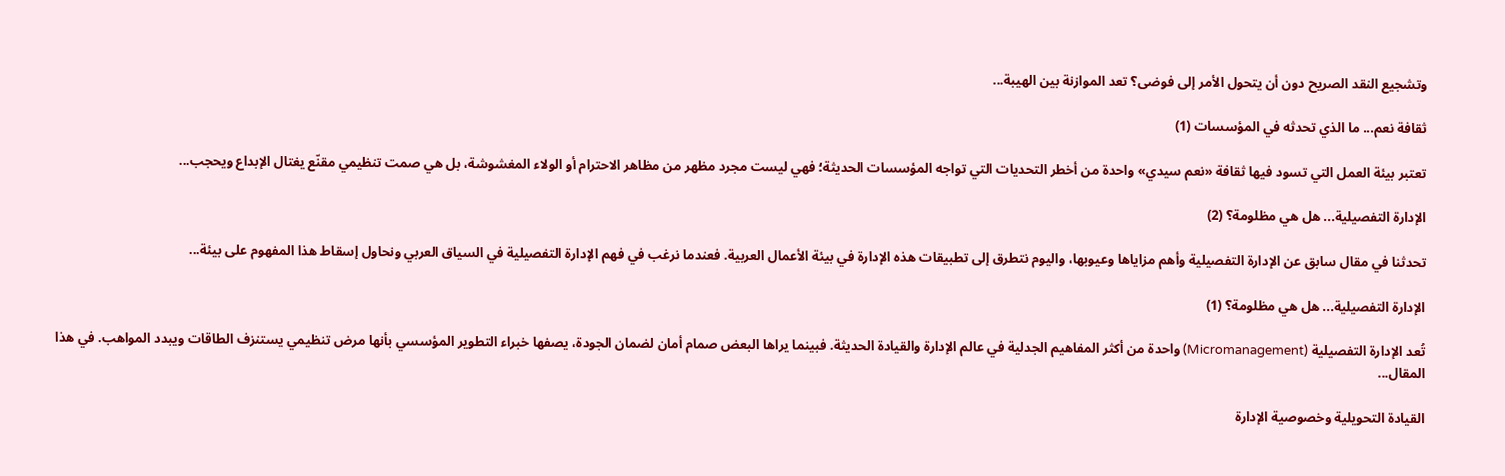وتشجيع النقد الصريح دون أن يتحول الأمر إلى فوضى؟ تعد الموازنة بين الهيبة...

ثقافة نعم... ما الذي تحدثه في المؤسسات (1)

تعتبر بيئة العمل التي تسود فيها ثقافة «نعم سيدي» واحدة من أخطر التحديات التي تواجه المؤسسات الحديثة؛ فهي ليست مجرد مظهر من مظاهر الاحترام أو الولاء المغشوشة، بل هي صمت تنظيمي مقنّع يغتال الإبداع ويحجب...

الإدارة التفصيلية... هل هي مظلومة؟ (2)

تحدثنا في مقال سابق عن الإدارة التفصيلية وأهم مزاياها وعيوبها، واليوم نتطرق إلى تطبيقات هذه الإدارة في بيئة الأعمال العربية. فعندما نرغب في فهم الإدارة التفصيلية في السياق العربي ونحاول إسقاط هذا المفهوم على بيئة...

الإدارة التفصيلية... هل هي مظلومة؟ (1)

تُعد الإدارة التفصيلية (Micromanagement) واحدة من أكثر المفاهيم الجدلية في عالم الإدارة والقيادة الحديثة. فبينما يراها البعض صمام أمان لضمان الجودة، يصفها خبراء التطوير المؤسسي بأنها مرض تنظيمي يستنزف الطاقات ويبدد المواهب. في هذا المقال...

القيادة التحويلية وخصوصية الإدارة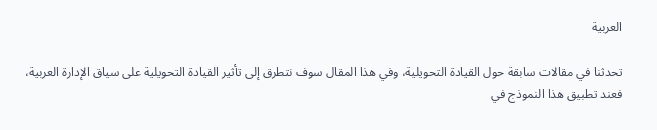العربية

تحدثنا في مقالات سابقة حول القيادة التحويلية، وفي هذا المقال سوف نتطرق إلى تأثير القيادة التحويلية على سياق الإدارة العربية، فعند تطبيق هذا النموذج في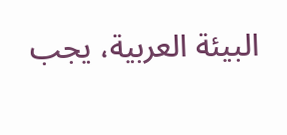البيئة العربية، يجب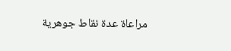مراعاة عدة نقاط جوهرية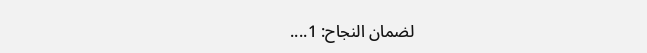لضمان النجاح: 1....